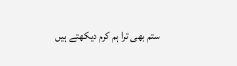ستم بھی ترا ہم کرم دیکھتے ہیں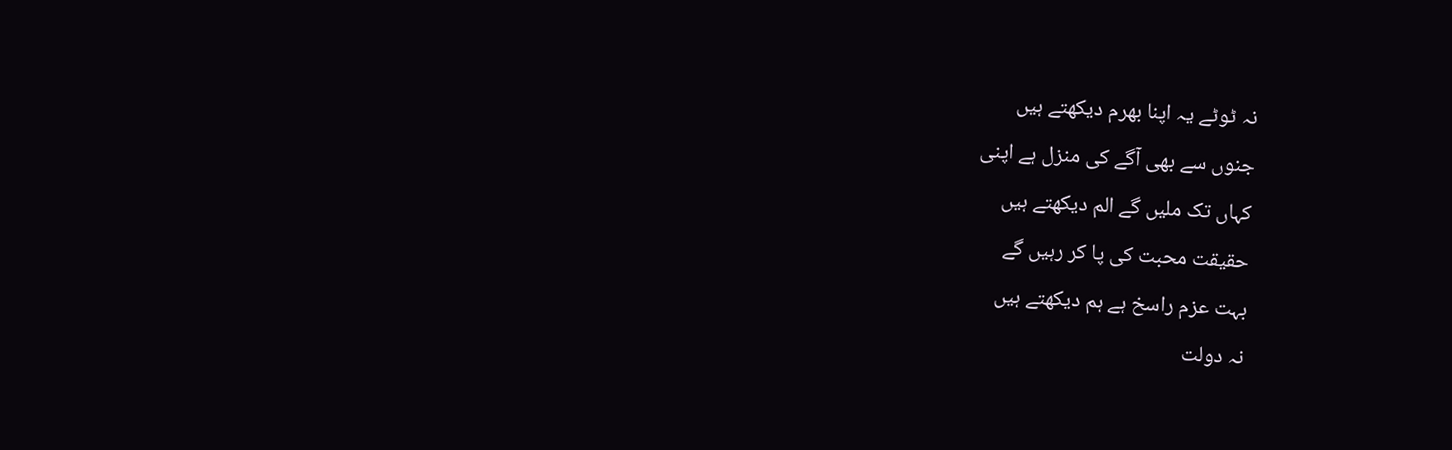نہ ٹوٹے یہ اپنا بھرم دیکھتے ہیں
جنوں سے بھی آگے کی منزل ہے اپنی
کہاں تک ملیں گے الم دیکھتے ہیں
حقیقت محبت کی پا کر رہیں گے
بہت عزم راسخ ہے ہم دیکھتے ہیں
نہ دولت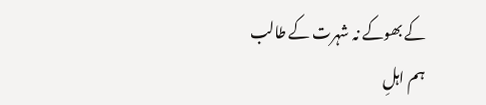کے بھوکے نہ شہرت کے طالب
ہم اہلِ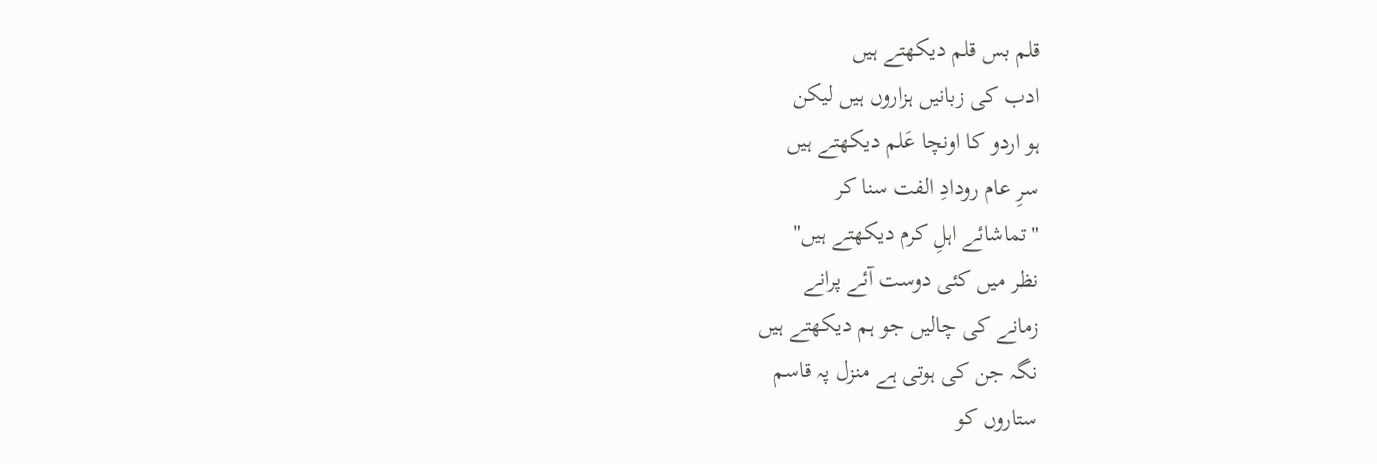قلم بس قلم دیکھتے ہیں
ادب کی زبانیں ہزاروں ہیں لیکن
ہو اردو کا اونچا عَلم دیکھتے ہیں
سرِ عام رودادِ الفت سنا کر
"تماشائے اہلِ کرم دیکھتے ہیں"
نظر میں کئی دوست آئے پرانے
زمانے کی چالیں جو ہم دیکھتے ہیں
نگہ جن کی ہوتی ہے منزل پہ قاسم
ستاروں کو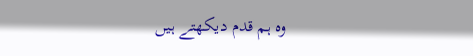وہ ہم قدم دیکھتے ہیں